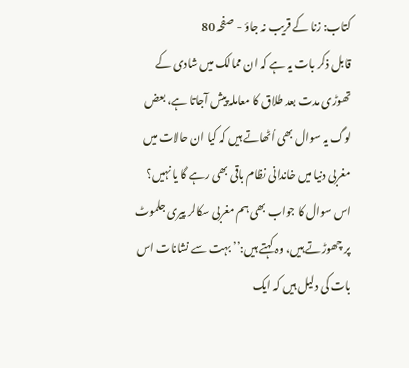کتاب: زنا کے قریب نہ جاؤ - صفحہ 80
قابل ذکر بات یہ ہے کہ ان ممالک میں شادی کے تھوڑی مدت بعد طلاق کا معاملہ پیش آجاتا ہے، بعض لوگ یہ سوال بھی اُٹھاتے ہیں کہ کیا ان حالات میں مغربی دنیا میں خاندانی نظام باقی بھی رہے گا یا نہیں؟ اس سوال کا جواب بھی ہم مغربی سکالر پیری جلموٹ پر چھوڑتے ہیں، وہ کہتے ہیں:’’ بہت سے نشانات اس بات کی دلیل ہیں کہ ایک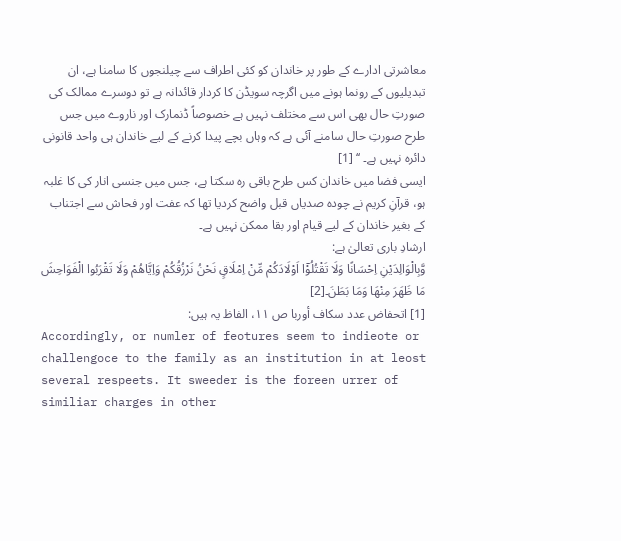معاشرتی ادارے کے طور پر خاندان کو کئی اطراف سے چیلنجوں کا سامنا ہے، ان تبدیلیوں کے رونما ہونے میں اگرچہ سویڈن کا کردار قائدانہ ہے تو دوسرے ممالک کی صورتِ حال بھی اس سے مختلف نہیں ہے خصوصاً ڈنمارک اور ناروے میں جس طرح صورتِ حال سامنے آئی ہے کہ وہاں بچے پیدا کرنے کے لیے خاندان ہی واحد قانونی دائرہ نہیں ہے۔ ‘‘ [1]
ایسی فضا میں خاندان کس طرح باقی رہ سکتا ہے، جس میں جنسی انار کی کا غلبہ ہو، قرآنِ کریم نے چودہ صدیاں قبل واضح کردیا تھا کہ عفت اور فحاش سے اجتناب کے بغیر خاندان کے لیے قیام اور بقا ممکن نہیں ہے۔
ارشادِ باری تعالیٰ ہے:
وَّبِالْوَالِدَیْنِ اِحْسَانًا وَلَا تَقْتُلُوْٓا اَوْلَادَکُمْ مِّنْ اِمْلَاقٍ نَحْنُ نَرْزُقُکُمْ وَاِیَّاھُمْ وَلَا تَقْرَبُوا الْفَوَاحِشَ مَا ظَھَرَ مِنْھَا وَمَا بَطَنَ۔[2]
[1] اتحفاض عدد سکاف أوربا ص ۱۱، الفاظ یہ ہیں:
Accordingly, or numler of feotures seem to indieote or challengoce to the family as an institution in at leost several respeets. It sweeder is the foreen urrer of similiar charges in other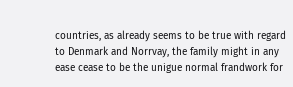countries, as already seems to be true with regard to Denmark and Norrvay, the family might in any ease cease to be the unigue normal frandwork for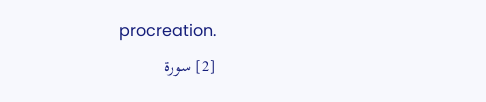procreation.
[2] سورۃ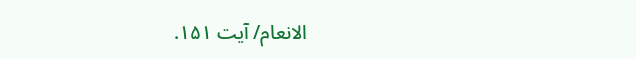الانعام/ آیت ۱۵۱.